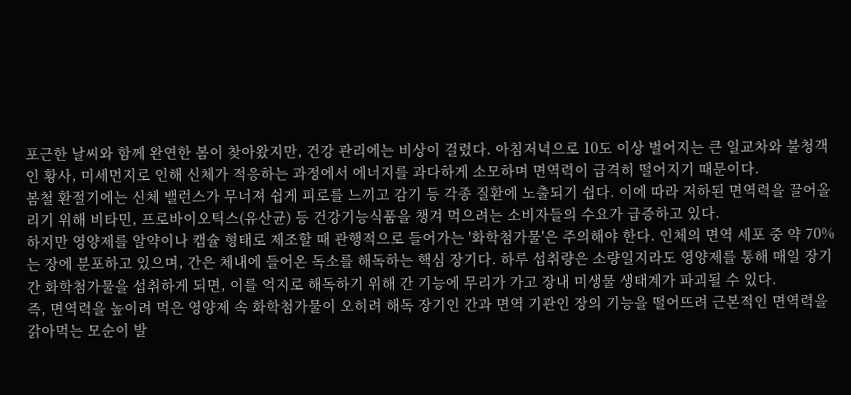포근한 날씨와 함께 완연한 봄이 찾아왔지만, 건강 관리에는 비상이 걸렸다. 아침저녁으로 10도 이상 벌어지는 큰 일교차와 불청객인 황사, 미세먼지로 인해 신체가 적응하는 과정에서 에너지를 과다하게 소모하며 면역력이 급격히 떨어지기 때문이다.
봄철 환절기에는 신체 밸런스가 무너져 쉽게 피로를 느끼고 감기 등 각종 질환에 노출되기 쉽다. 이에 따라 저하된 면역력을 끌어올리기 위해 비타민, 프로바이오틱스(유산균) 등 건강기능식품을 챙겨 먹으려는 소비자들의 수요가 급증하고 있다.
하지만 영양제를 알약이나 캡슐 형태로 제조할 때 관행적으로 들어가는 '화학첨가물'은 주의해야 한다. 인체의 면역 세포 중 약 70%는 장에 분포하고 있으며, 간은 체내에 들어온 독소를 해독하는 핵심 장기다. 하루 섭취량은 소량일지라도 영양제를 통해 매일 장기간 화학첨가물을 섭취하게 되면, 이를 억지로 해독하기 위해 간 기능에 무리가 가고 장내 미생물 생태계가 파괴될 수 있다.
즉, 면역력을 높이려 먹은 영양제 속 화학첨가물이 오히려 해독 장기인 간과 면역 기관인 장의 기능을 떨어뜨려 근본적인 면역력을 갉아먹는 모순이 발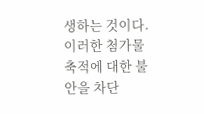생하는 것이다.
이러한 첨가물 축적에 대한 불안을 차단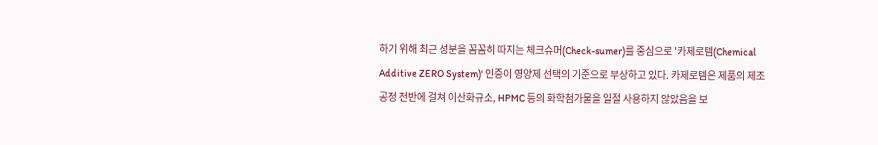하기 위해 최근 성분을 꼼꼼히 따지는 체크슈머(Check-sumer)를 중심으로 '카제로템(Chemical Additive ZERO System)' 인증이 영양제 선택의 기준으로 부상하고 있다. 카제로템은 제품의 제조 공정 전반에 걸쳐 이산화규소, HPMC 등의 화학첨가물을 일절 사용하지 않았음을 보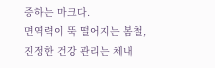증하는 마크다.
면역력이 뚝 떨어지는 봄철, 진정한 건강 관리는 체내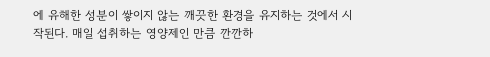에 유해한 성분이 쌓이지 않는 깨끗한 환경을 유지하는 것에서 시작된다. 매일 섭취하는 영양제인 만큼 깐깐하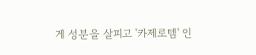게 성분을 살피고 '카제로템' 인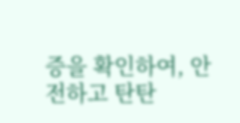증을 확인하여, 안전하고 탄탄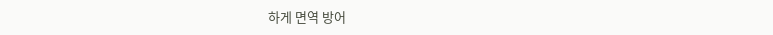하게 면역 방어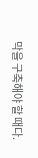막을 구축해야 할 때다.